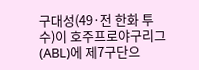구대성(49·전 한화 투수)이 호주프로야구리그(ABL)에 제7구단으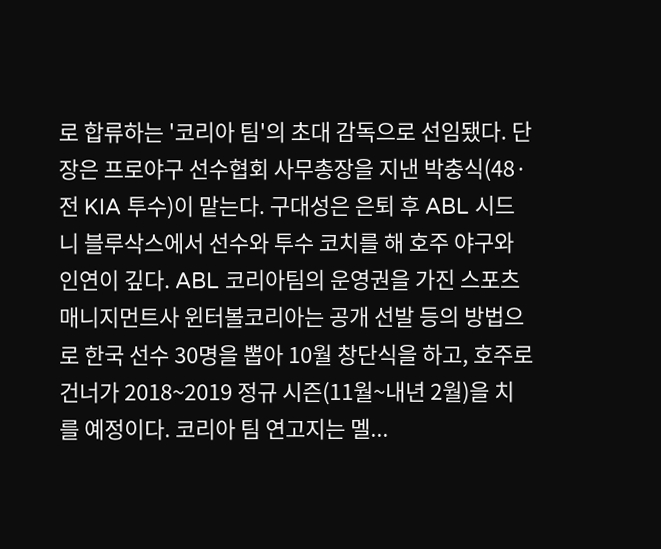로 합류하는 '코리아 팀'의 초대 감독으로 선임됐다. 단장은 프로야구 선수협회 사무총장을 지낸 박충식(48·전 KIA 투수)이 맡는다. 구대성은 은퇴 후 ABL 시드니 블루삭스에서 선수와 투수 코치를 해 호주 야구와 인연이 깊다. ABL 코리아팀의 운영권을 가진 스포츠매니지먼트사 윈터볼코리아는 공개 선발 등의 방법으로 한국 선수 30명을 뽑아 10월 창단식을 하고, 호주로 건너가 2018~2019 정규 시즌(11월~내년 2월)을 치를 예정이다. 코리아 팀 연고지는 멜...